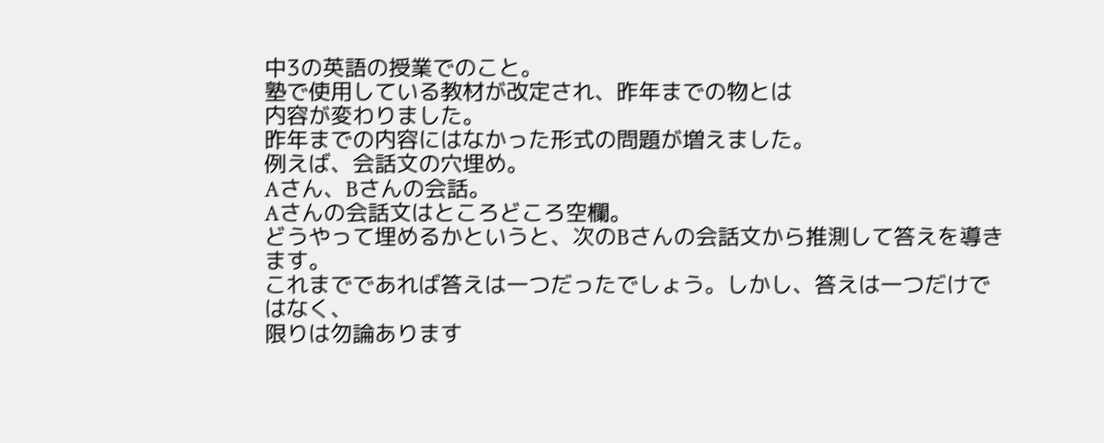中3の英語の授業でのこと。
塾で使用している教材が改定され、昨年までの物とは
内容が変わりました。
昨年までの内容にはなかった形式の問題が増えました。
例えば、会話文の穴埋め。
Aさん、Bさんの会話。
Aさんの会話文はところどころ空欄。
どうやって埋めるかというと、次のBさんの会話文から推測して答えを導きます。
これまでであれば答えは一つだったでしょう。しかし、答えは一つだけではなく、
限りは勿論あります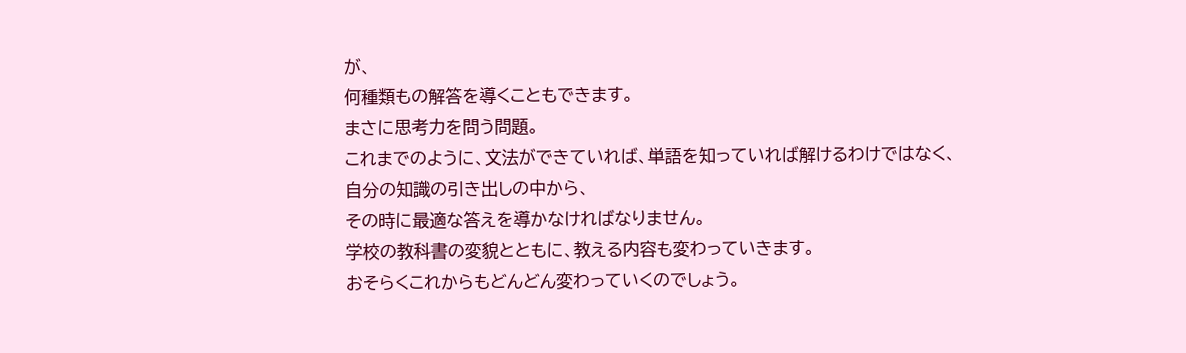が、
何種類もの解答を導くこともできます。
まさに思考力を問う問題。
これまでのように、文法ができていれば、単語を知っていれば解けるわけではなく、
自分の知識の引き出しの中から、
その時に最適な答えを導かなければなりません。
学校の教科書の変貌とともに、教える内容も変わっていきます。
おそらくこれからもどんどん変わっていくのでしょう。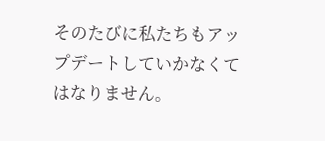そのたびに私たちもアップデートしていかなくてはなりません。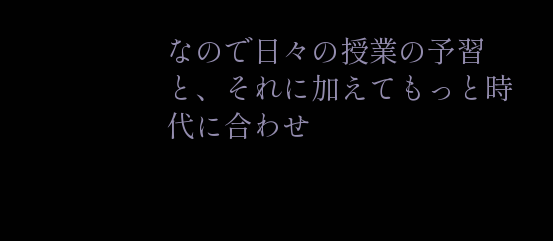なので日々の授業の予習と、それに加えてもっと時代に合わせ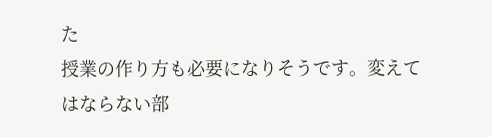た
授業の作り方も必要になりそうです。変えてはならない部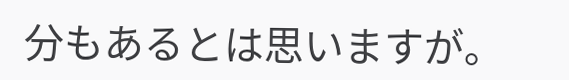分もあるとは思いますが。